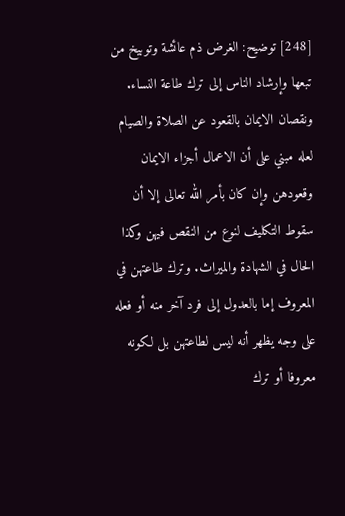[248] توضيح: الغرض ذم عائشة وتوبيخ من تبعها وإرشاد الناس إلى ترك طاعة النساء. ونقصان الايمان بالقعود عن الصلاة والصيام لعله مبني على أن الاعمال أجزاء الايمان وقعودهن وإن كان بأمر الله تعالى إلا أن سقوط التكليف لنوع من النقص فيهن وكذا الحال في الشهادة والميراث. وترك طاعتهن في المعروف إما بالعدول إلى فرد آخر منه أو فعله على وجه يظهر أنه ليس لطاعتهن بل لكونه معروفا أو ترك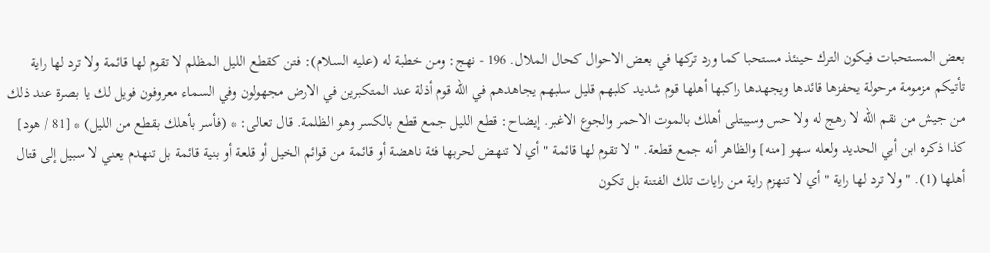بعض المستحبات فيكون الترك حينئذ مستحبا كما ورد تركها في بعض الاحوال كحال الملال. 196 - نهج: ومن خطبة له (عليه السلام): فتن كقطع الليل المظلم لا تقوم لها قائمة ولا ترد لها راية تأتيكم مزمومة مرحولة يحفزها قائدها ويجهدها راكبها أهلها قوم شديد كلبهم قليل سلبهم يجاهدهم في الله قوم أذلة عند المتكبرين في الارض مجهولون وفي السماء معروفون فويل لك يا بصرة عند ذلك من جيش من نقم الله لا رهج له ولا حس وسيبتلى أهلك بالموت الاحمر والجوع الاغبر. إيضاح: قطع الليل جمع قطع بالكسر وهو الظلمة. قال تعالى: * (فأسر بأهلك بقطع من الليل) * [81 / هود] كذا ذكره ابن أبي الحديد ولعله سهو [منه] والظاهر أنه جمع قطعة. " لا تقوم لها قائمة " أي لا تنهض لحربها فئة ناهضة أو قائمة من قوائم الخيل أو قلعة أو بنية قائمة بل تنهدم يعني لا سبيل إلى قتال أهلها (1). " ولا ترد لها راية " أي لا تنهزم راية من رايات تلك الفتنة بل تكون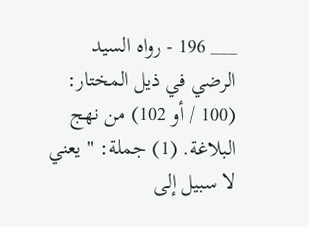___ 196 - رواه السيد الرضي في ذيل المختار: (100 / أو 102) من نهج البلاغة. (1) جملة: " يعني لا سبيل إلى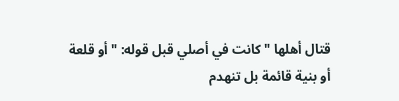قتال أهلها " كانت في أصلي قبل قوله: " أو قلعة أو بنية قائمة بل تنهدم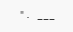". ___